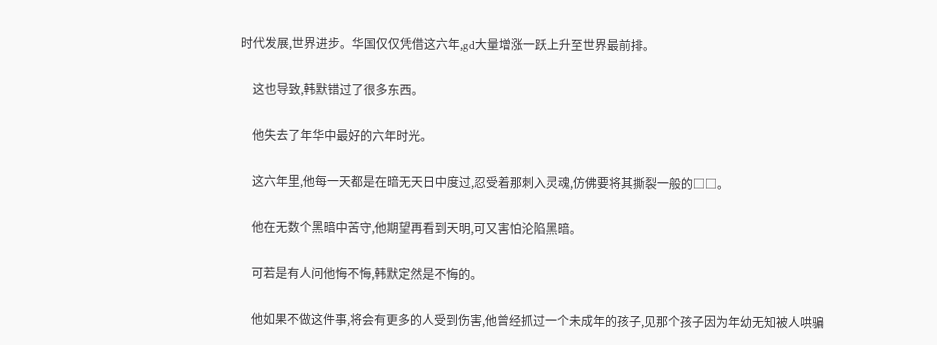时代发展,世界进步。华国仅仅凭借这六年,gd大量增涨一跃上升至世界最前排。

    这也导致,韩默错过了很多东西。

    他失去了年华中最好的六年时光。

    这六年里,他每一天都是在暗无天日中度过,忍受着那刺入灵魂,仿佛要将其撕裂一般的□□。

    他在无数个黑暗中苦守,他期望再看到天明,可又害怕沦陷黑暗。

    可若是有人问他悔不悔,韩默定然是不悔的。

    他如果不做这件事,将会有更多的人受到伤害,他曾经抓过一个未成年的孩子,见那个孩子因为年幼无知被人哄骗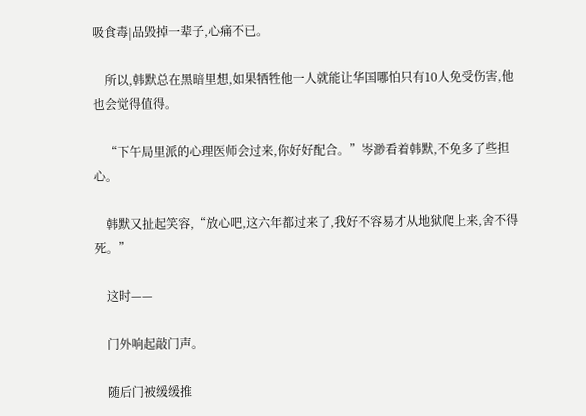吸食毒|品毁掉一辈子,心痛不已。

    所以,韩默总在黑暗里想,如果牺牲他一人就能让华国哪怕只有10人免受伤害,他也会觉得值得。

    “下午局里派的心理医师会过来,你好好配合。”岑渺看着韩默,不免多了些担心。

    韩默又扯起笑容,“放心吧,这六年都过来了,我好不容易才从地狱爬上来,舍不得死。”

    这时——

    门外响起敲门声。

    随后门被缓缓推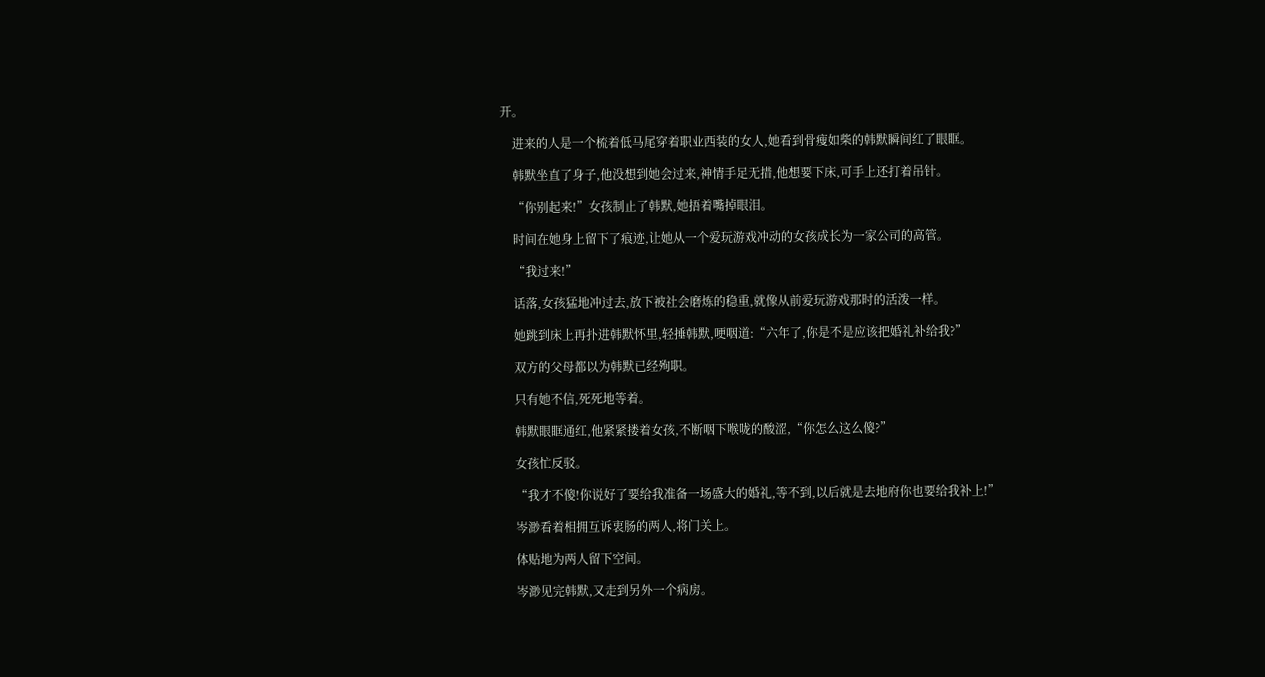开。

    进来的人是一个梳着低马尾穿着职业西装的女人,她看到骨瘦如柴的韩默瞬间红了眼眶。

    韩默坐直了身子,他没想到她会过来,神情手足无措,他想要下床,可手上还打着吊针。

    “你别起来!”女孩制止了韩默,她捂着嘴掉眼泪。

    时间在她身上留下了痕迹,让她从一个爱玩游戏冲动的女孩成长为一家公司的高管。

    “我过来!”

    话落,女孩猛地冲过去,放下被社会磨炼的稳重,就像从前爱玩游戏那时的活泼一样。

    她跳到床上再扑进韩默怀里,轻捶韩默,哽咽道:“六年了,你是不是应该把婚礼补给我?”

    双方的父母都以为韩默已经殉职。

    只有她不信,死死地等着。

    韩默眼眶通红,他紧紧搂着女孩,不断咽下喉咙的酸涩,“你怎么这么傻?”

    女孩忙反驳。

    “我才不傻!你说好了要给我准备一场盛大的婚礼,等不到,以后就是去地府你也要给我补上!”

    岑渺看着相拥互诉衷肠的两人,将门关上。

    体贴地为两人留下空间。

    岑渺见完韩默,又走到另外一个病房。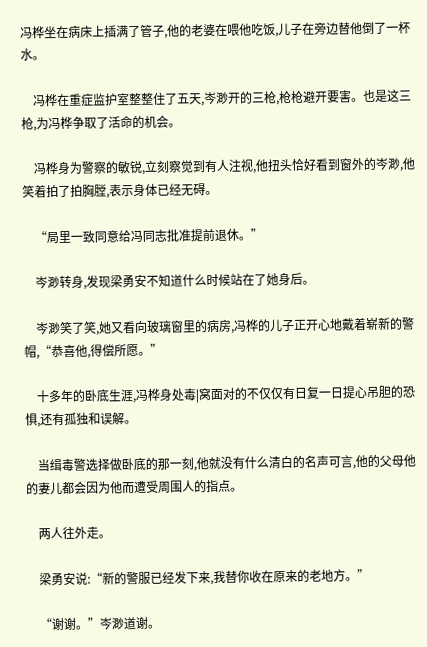冯桦坐在病床上插满了管子,他的老婆在喂他吃饭,儿子在旁边替他倒了一杯水。

    冯桦在重症监护室整整住了五天,岑渺开的三枪,枪枪避开要害。也是这三枪,为冯桦争取了活命的机会。

    冯桦身为警察的敏锐,立刻察觉到有人注视,他扭头恰好看到窗外的岑渺,他笑着拍了拍胸膛,表示身体已经无碍。

    “局里一致同意给冯同志批准提前退休。”

    岑渺转身,发现梁勇安不知道什么时候站在了她身后。

    岑渺笑了笑,她又看向玻璃窗里的病房,冯桦的儿子正开心地戴着崭新的警帽,“恭喜他,得偿所愿。”

    十多年的卧底生涯,冯桦身处毒|窝面对的不仅仅有日复一日提心吊胆的恐惧,还有孤独和误解。

    当缉毒警选择做卧底的那一刻,他就没有什么清白的名声可言,他的父母他的妻儿都会因为他而遭受周围人的指点。

    两人往外走。

    梁勇安说:“新的警服已经发下来,我替你收在原来的老地方。”

    “谢谢。”岑渺道谢。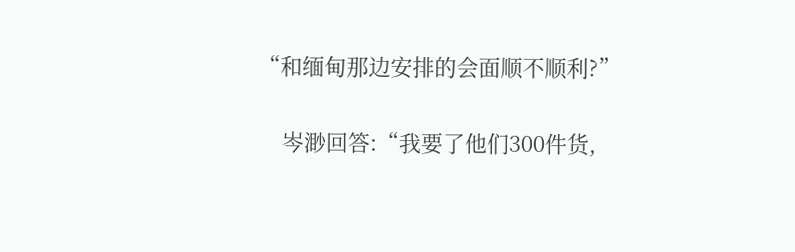“和缅甸那边安排的会面顺不顺利?”

    岑渺回答:“我要了他们300件货,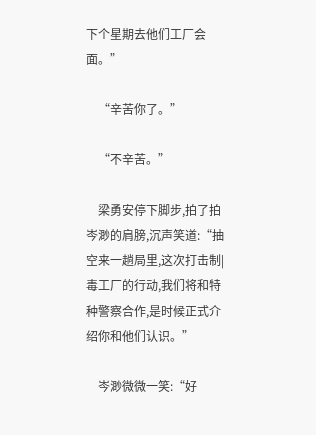下个星期去他们工厂会面。”

    “辛苦你了。”

    “不辛苦。”

    梁勇安停下脚步,拍了拍岑渺的肩膀,沉声笑道:“抽空来一趟局里,这次打击制|毒工厂的行动,我们将和特种警察合作,是时候正式介绍你和他们认识。”

    岑渺微微一笑:“好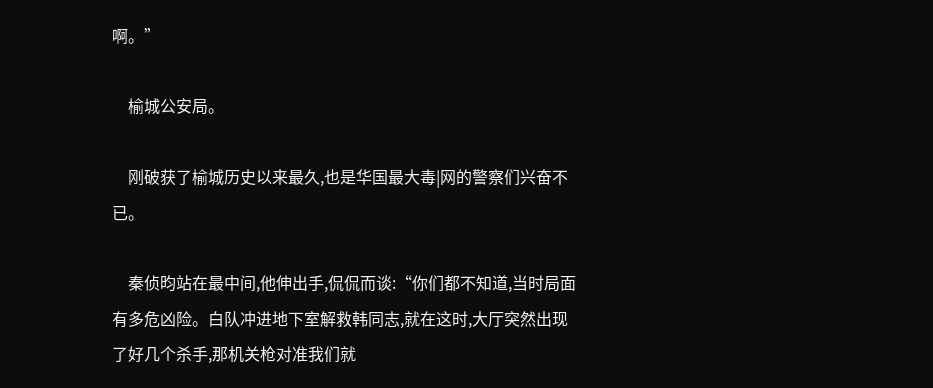啊。”

    榆城公安局。

    刚破获了榆城历史以来最久,也是华国最大毒|网的警察们兴奋不已。

    秦侦昀站在最中间,他伸出手,侃侃而谈:“你们都不知道,当时局面有多危凶险。白队冲进地下室解救韩同志,就在这时,大厅突然出现了好几个杀手,那机关枪对准我们就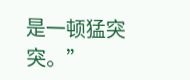是一顿猛突突。”